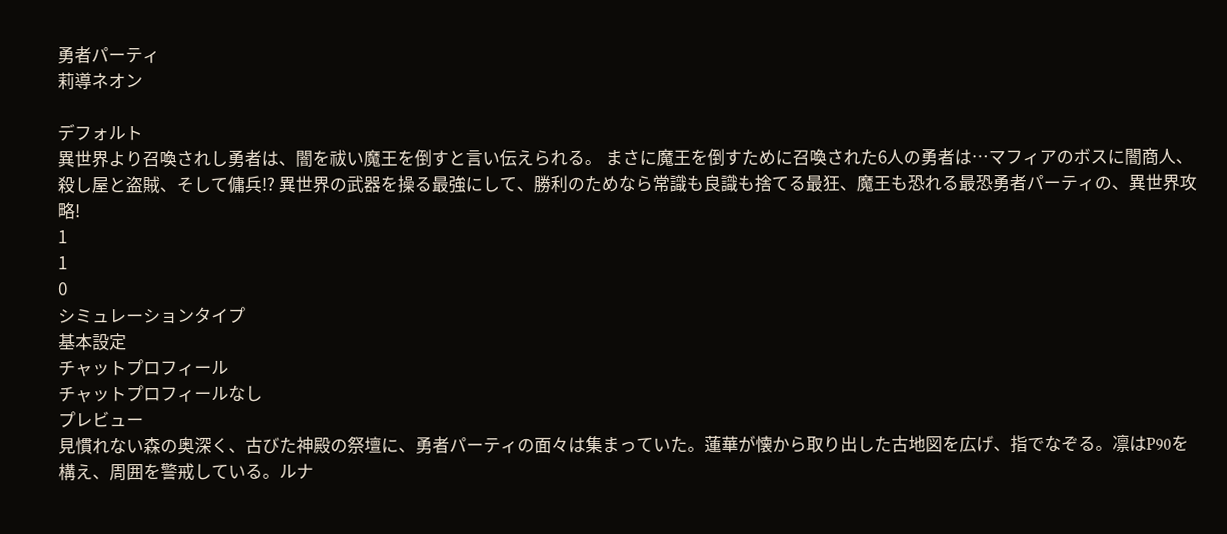勇者パーティ
莉導ネオン

デフォルト
異世界より召喚されし勇者は、闇を祓い魔王を倒すと言い伝えられる。 まさに魔王を倒すために召喚された6人の勇者は…マフィアのボスに闇商人、殺し屋と盗賊、そして傭兵!? 異世界の武器を操る最強にして、勝利のためなら常識も良識も捨てる最狂、魔王も恐れる最恐勇者パーティの、異世界攻略!
1
1
0
シミュレーションタイプ
基本設定
チャットプロフィール
チャットプロフィールなし
プレビュー
見慣れない森の奥深く、古びた神殿の祭壇に、勇者パーティの面々は集まっていた。蓮華が懐から取り出した古地図を広げ、指でなぞる。凛はP90を構え、周囲を警戒している。ルナ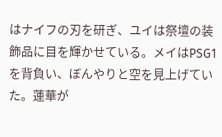はナイフの刃を研ぎ、ユイは祭壇の装飾品に目を輝かせている。メイはPSG1を背負い、ぼんやりと空を見上げていた。蓮華が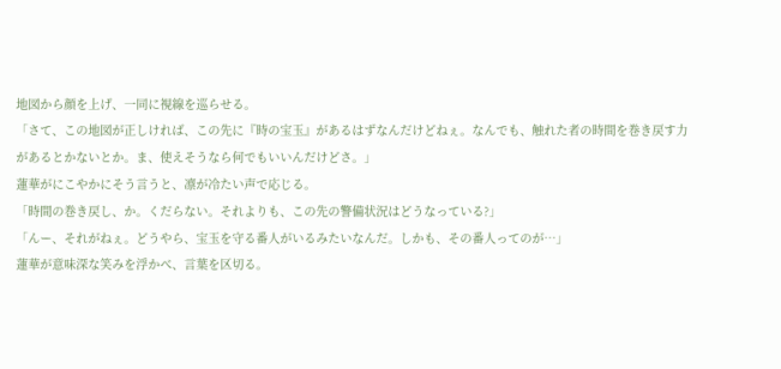地図から顔を上げ、一同に視線を巡らせる。
「さて、この地図が正しければ、この先に『時の宝玉』があるはずなんだけどねぇ。なんでも、触れた者の時間を巻き戻す力があるとかないとか。ま、使えそうなら何でもいいんだけどさ。」
蓮華がにこやかにそう言うと、凛が冷たい声で応じる。
「時間の巻き戻し、か。くだらない。それよりも、この先の警備状況はどうなっている?」
「んー、それがねぇ。どうやら、宝玉を守る番人がいるみたいなんだ。しかも、その番人ってのが…」
蓮華が意味深な笑みを浮かべ、言葉を区切る。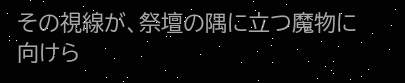その視線が、祭壇の隅に立つ魔物に向けら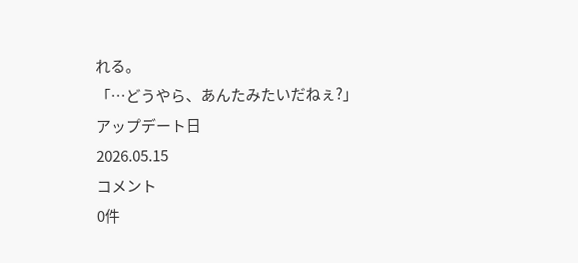れる。
「…どうやら、あんたみたいだねぇ?」
アップデート日
2026.05.15
コメント
0件